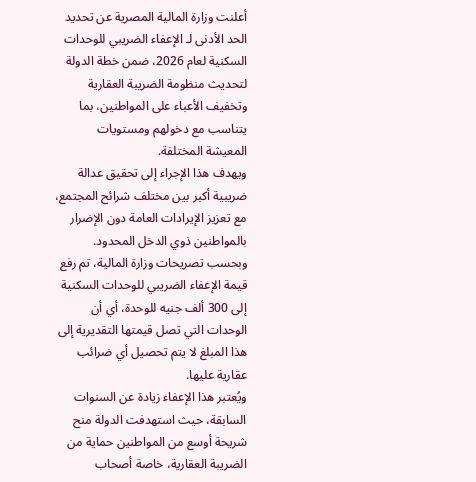أعلنت وزارة المالية المصرية عن تحديد الحد الأدنى لـ الإعفاء الضريبي للوحدات السكنية لعام 2026، ضمن خطة الدولة لتحديث منظومة الضريبة العقارية وتخفيف الأعباء على المواطنين، بما يتناسب مع دخولهم ومستويات المعيشة المختلفة.
ويهدف هذا الإجراء إلى تحقيق عدالة ضريبية أكبر بين مختلف شرائح المجتمع، مع تعزيز الإيرادات العامة دون الإضرار بالمواطنين ذوي الدخل المحدود.
وبحسب تصريحات وزارة المالية، تم رفع قيمة الإعفاء الضريبي للوحدات السكنية إلى 300 ألف جنيه للوحدة، أي أن الوحدات التي تصل قيمتها التقديرية إلى هذا المبلغ لا يتم تحصيل أي ضرائب عقارية عليها.
ويُعتبر هذا الإعفاء زيادة عن السنوات السابقة، حيث استهدفت الدولة منح شريحة أوسع من المواطنين حماية من الضريبة العقارية، خاصة أصحاب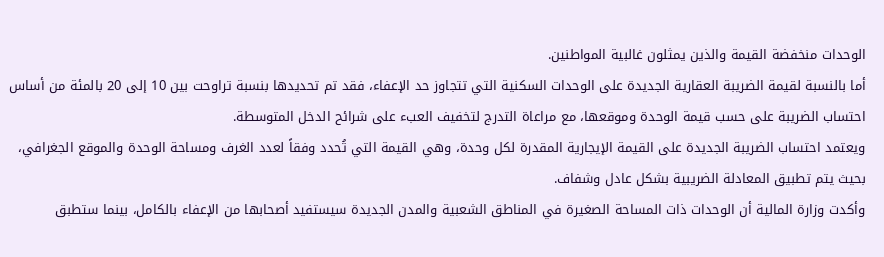الوحدات منخفضة القيمة والذين يمثلون غالبية المواطنين.
أما بالنسبة لقيمة الضريبة العقارية الجديدة على الوحدات السكنية التي تتجاوز حد الإعفاء، فقد تم تحديدها بنسبة تراوحت بين 10 إلى 20 بالمئة من أساس احتساب الضريبة على حسب قيمة الوحدة وموقعها، مع مراعاة التدرج لتخفيف العبء على شرائح الدخل المتوسطة.
ويعتمد احتساب الضريبة الجديدة على القيمة الإيجارية المقدرة لكل وحدة، وهي القيمة التي تُحدد وفقاً لعدد الغرف ومساحة الوحدة والموقع الجغرافي، بحيث يتم تطبيق المعادلة الضريبية بشكل عادل وشفاف.
وأكدت وزارة المالية أن الوحدات ذات المساحة الصغيرة في المناطق الشعبية والمدن الجديدة سيستفيد أصحابها من الإعفاء بالكامل، بينما ستطبق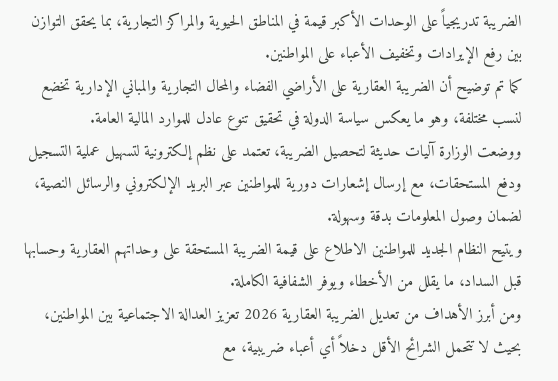الضريبة تدريجياً على الوحدات الأكبر قيمة في المناطق الحيوية والمراكز التجارية، بما يحقق التوازن بين رفع الإيرادات وتخفيف الأعباء على المواطنين.
كما تم توضيح أن الضريبة العقارية على الأراضي الفضاء والمحال التجارية والمباني الإدارية تخضع لنسب مختلفة، وهو ما يعكس سياسة الدولة في تحقيق تنوع عادل للموارد المالية العامة.
ووضعت الوزارة آليات حديثة لتحصيل الضريبة، تعتمد على نظم إلكترونية لتسهيل عملية التسجيل ودفع المستحقات، مع إرسال إشعارات دورية للمواطنين عبر البريد الإلكتروني والرسائل النصية، لضمان وصول المعلومات بدقة وسهولة.
ويتيح النظام الجديد للمواطنين الاطلاع على قيمة الضريبة المستحقة على وحداتهم العقارية وحسابها قبل السداد، ما يقلل من الأخطاء ويوفر الشفافية الكاملة.
ومن أبرز الأهداف من تعديل الضريبة العقارية 2026 تعزيز العدالة الاجتماعية بين المواطنين، بحيث لا تتحمل الشرائح الأقل دخلاً أي أعباء ضريبية، مع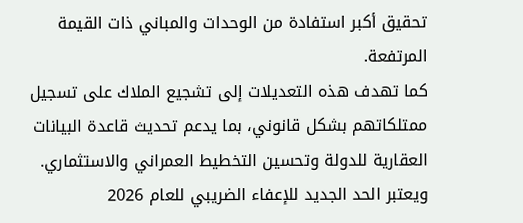تحقيق أكبر استفادة من الوحدات والمباني ذات القيمة المرتفعة.
كما تهدف هذه التعديلات إلى تشجيع الملاك على تسجيل ممتلكاتهم بشكل قانوني، بما يدعم تحديث قاعدة البيانات العقارية للدولة وتحسين التخطيط العمراني والاستثماري.
ويعتبر الحد الجديد للإعفاء الضريبي للعام 2026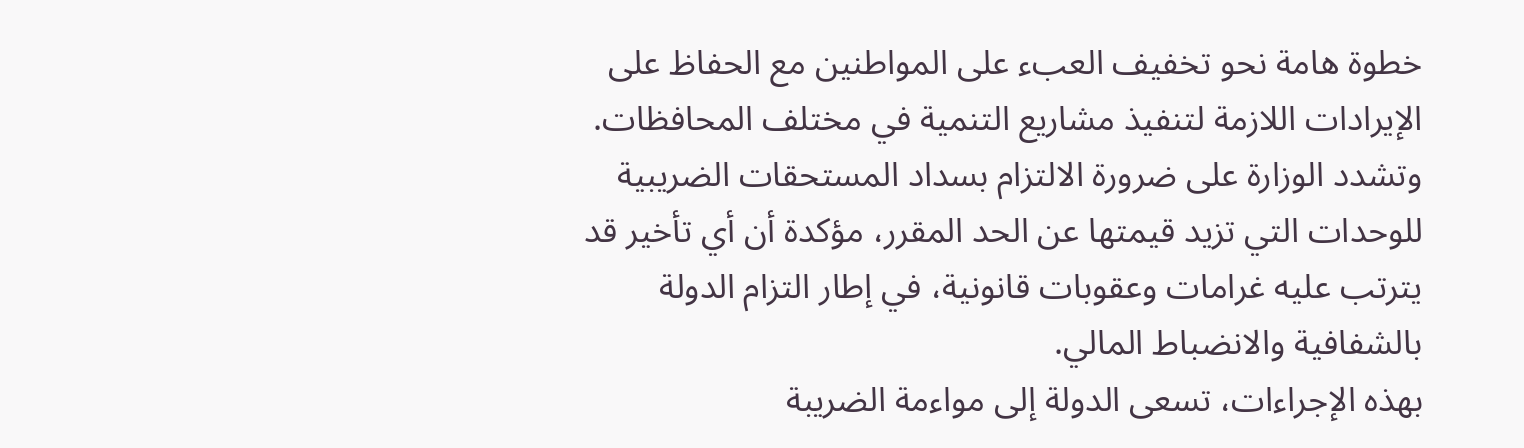خطوة هامة نحو تخفيف العبء على المواطنين مع الحفاظ على الإيرادات اللازمة لتنفيذ مشاريع التنمية في مختلف المحافظات.
وتشدد الوزارة على ضرورة الالتزام بسداد المستحقات الضريبية للوحدات التي تزيد قيمتها عن الحد المقرر، مؤكدة أن أي تأخير قد يترتب عليه غرامات وعقوبات قانونية، في إطار التزام الدولة بالشفافية والانضباط المالي.
بهذه الإجراءات، تسعى الدولة إلى مواءمة الضريبة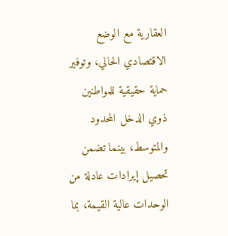العقارية مع الوضع الاقتصادي الحالي، وتوفير حماية حقيقية للمواطنين ذوي الدخل المحدود والمتوسط، بينما تضمن تحصيل إيرادات عادلة من الوحدات عالية القيمة، بما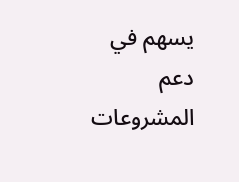يسهم في دعم المشروعات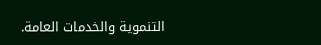التنموية والخدمات العامة.